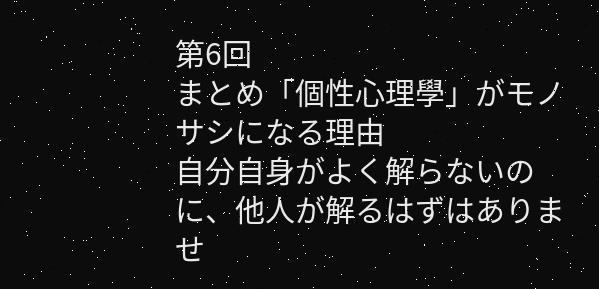第6回
まとめ「個性心理學」がモノサシになる理由
自分自身がよく解らないのに、他人が解るはずはありませ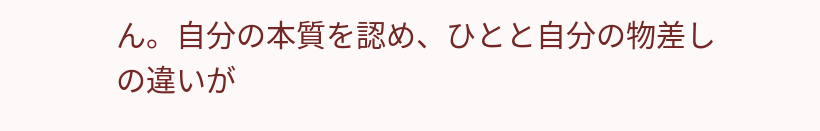ん。自分の本質を認め、ひとと自分の物差しの違いが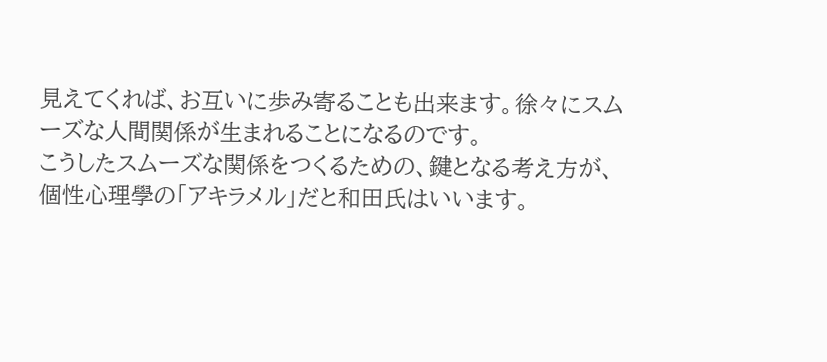見えてくれば、お互いに歩み寄ることも出来ます。徐々にスムーズな人間関係が生まれることになるのです。
こうしたスムーズな関係をつくるための、鍵となる考え方が、個性心理學の「アキラメル」だと和田氏はいいます。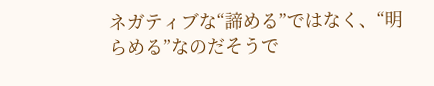ネガティブな“諦める”ではなく、“明らめる”なのだそうで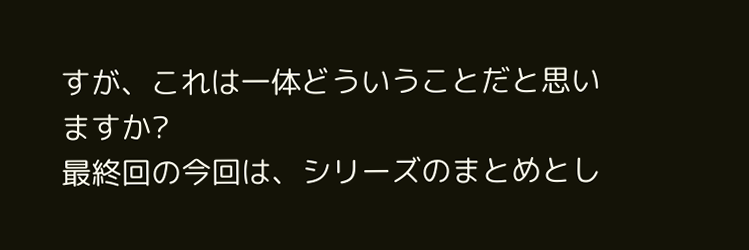すが、これは一体どういうことだと思いますか?
最終回の今回は、シリーズのまとめとし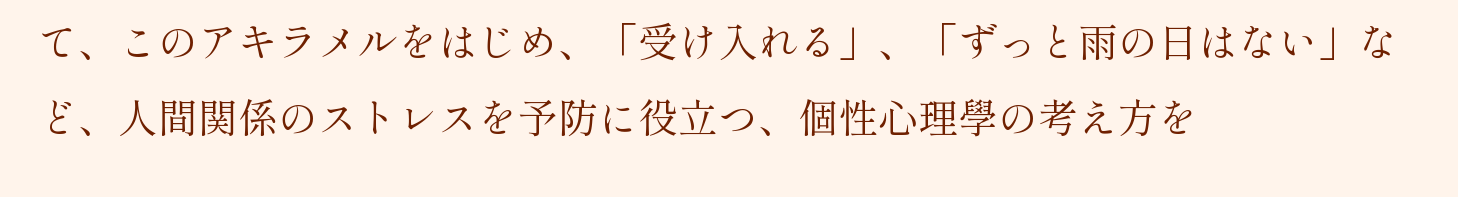て、このアキラメルをはじめ、「受け入れる」、「ずっと雨の日はない」など、人間関係のストレスを予防に役立つ、個性心理學の考え方を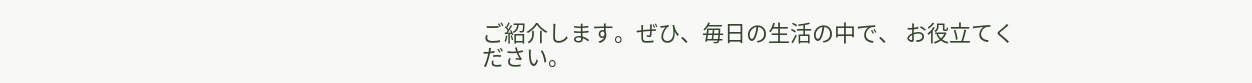ご紹介します。ぜひ、毎日の生活の中で、 お役立てください。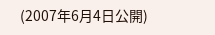(2007年6月4日公開)